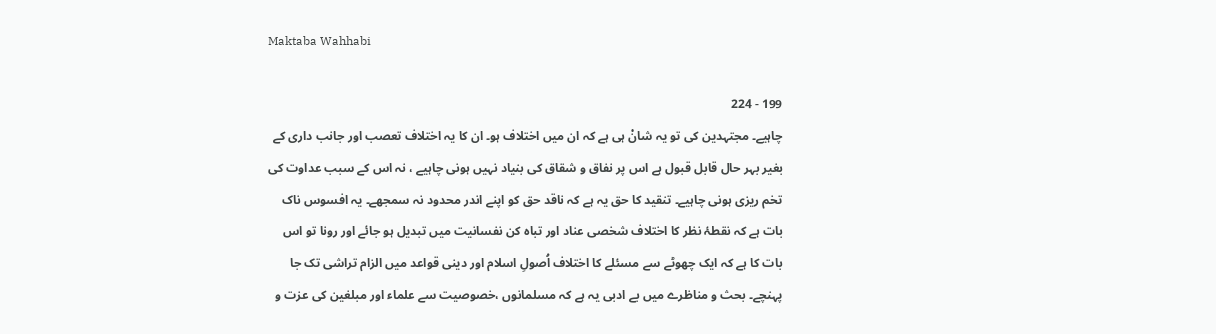Maktaba Wahhabi

199 - 224
چاہیے۔ مجتہدین کی تو یہ شانْ ہی ہے کہ ان میں اختلاف ہو۔ ان کا یہ اختلاف تعصب اور جانب داری کے بغیر بہر حال قابل قبول ہے اس پر نفاق و شقاق کی بنیاد نہیں ہونی چاہیے ، نہ اس کے سبب عداوت کی تخم ریزی ہونی چاہیے۔ تنقید کا حق یہ ہے کہ ناقد حق کو اپنے اندر محدود نہ سمجھے۔ یہ افسوس ناک بات ہے کہ نقطۂ نظر کا اختلاف شخصی عناد اور تباہ کن نفسانیت میں تبدیل ہو جائے اور رونا تو اس بات کا ہے کہ ایک چھوٹے سے مسئلے کا اختلاف اُصولِ اسلام اور دینی قواعد میں الزام تراشی تک جا پہنچے۔ بحث و مناظرے میں بے ادبی یہ ہے کہ مسلمانوں ،خصوصیت سے علماء اور مبلغین کی عزت و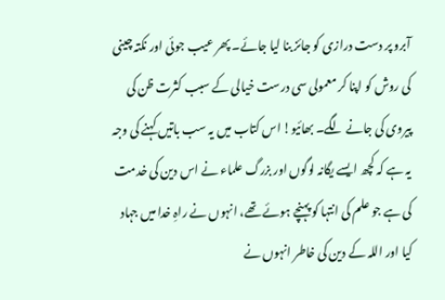آبرو پر دست درازی کو جائز بنا لیا جائے۔ پھر عیب جوئی اور نکتہ چینی کی روش کو اپنا کر معمولی سی درست خیالی کے سبب کثرت ظن کی پیروی کی جانے لگے۔ بھائیو! اس کتاب میں یہ سب باتیں کہنے کی وجہ یہ ہے کہ کچھ ایسے یگانہ لوگوں اور بزرگ علماء نے اس دین کی خدمت کی ہے جو علم کی انتہا کو پہنچے ہوئے تھے، انہوں نے راہِ خدا میں جہاد کیا اور اللہ کے دین کی خاطر انہوں نے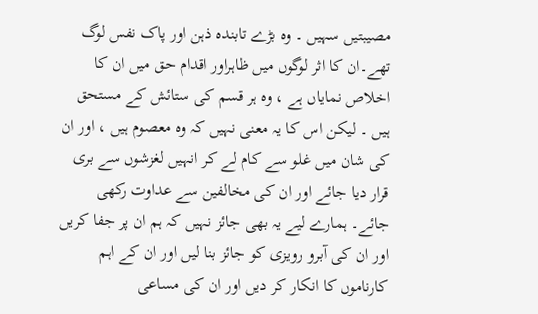مصیبتیں سہیں ۔ وہ بڑے تابندہ ذہن اور پاک نفس لوگ تھے۔ان کا اثر لوگوں میں ظاہراور اقدام حق میں ان کا اخلاص نمایاں ہے ، وہ ہر قسم کی ستائش کے مستحق ہیں ۔ لیکن اس کا یہ معنی نہیں کہ وہ معصوم ہیں ، اور ان کی شان میں غلو سے کام لے کر انہیں لغزشوں سے بری قرار دیا جائے اور ان کی مخالفین سے عداوت رکھی جائے۔ ہمارے لیے یہ بھی جائز نہیں کہ ہم ان پر جفا کریں اور ان کی آبرو رویزی کو جائز بنا لیں اور ان کے اہم کارناموں کا انکار کر دیں اور ان کی مساعی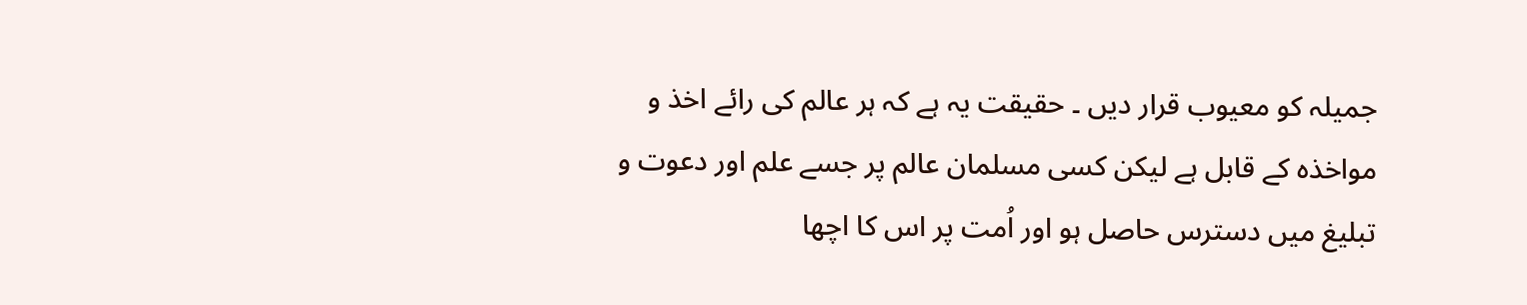جمیلہ کو معیوب قرار دیں ۔ حقیقت یہ ہے کہ ہر عالم کی رائے اخذ و مواخذہ کے قابل ہے لیکن کسی مسلمان عالم پر جسے علم اور دعوت و تبلیغ میں دسترس حاصل ہو اور اُمت پر اس کا اچھا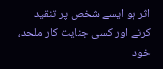اثر ہو ایسے شخص پر تنقید کرنے اور کسی جنایت کار ملحد، خود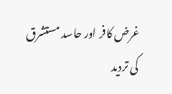غرض کافر اور حاسد مستشرق کی تردید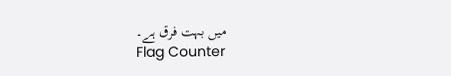میں بہت فرق ہے۔
Flag Counter